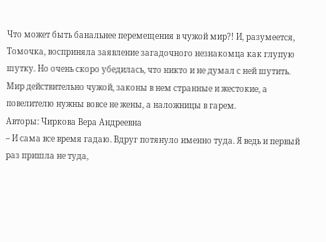Что может быть банальнее перемещения в чужой мир?! И, разумеется, Томочка, восприняла заявление загадочного незнакомца как глупую шутку. Но очень скоро убедилась, что никто и не думал с ней шутить. Мир действительно чужой, законы в нем странные и жестокие, а повелителю нужны вовсе не жены, а наложницы в гарем.
Авторы: Чиркова Вера Андреевна
– И сама все время гадаю. Вдруг потянуло именно туда. Я ведь и первый раз пришла не туда,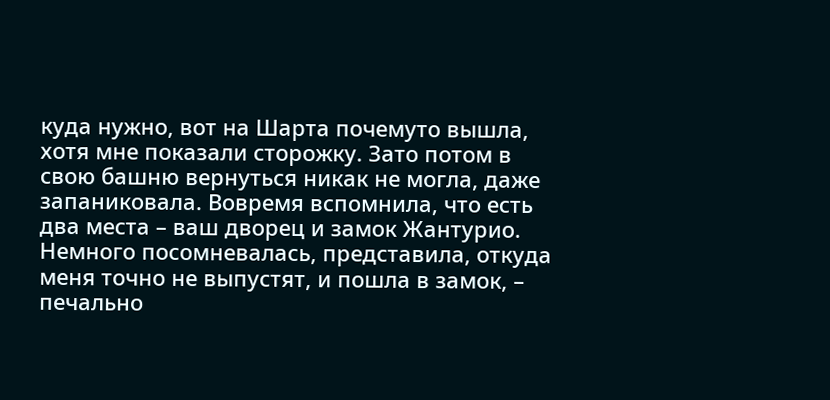куда нужно, вот на Шарта почемуто вышла, хотя мне показали сторожку. Зато потом в свою башню вернуться никак не могла, даже запаниковала. Вовремя вспомнила, что есть два места – ваш дворец и замок Жантурио. Немного посомневалась, представила, откуда меня точно не выпустят, и пошла в замок, – печально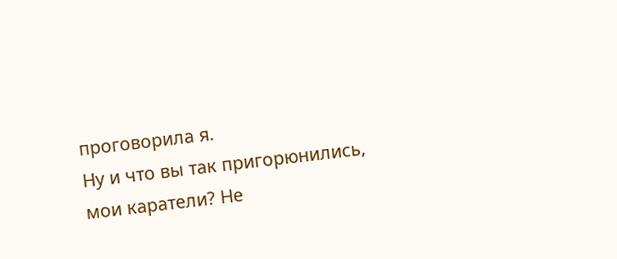проговорила я.
Ну и что вы так пригорюнились, мои каратели? Не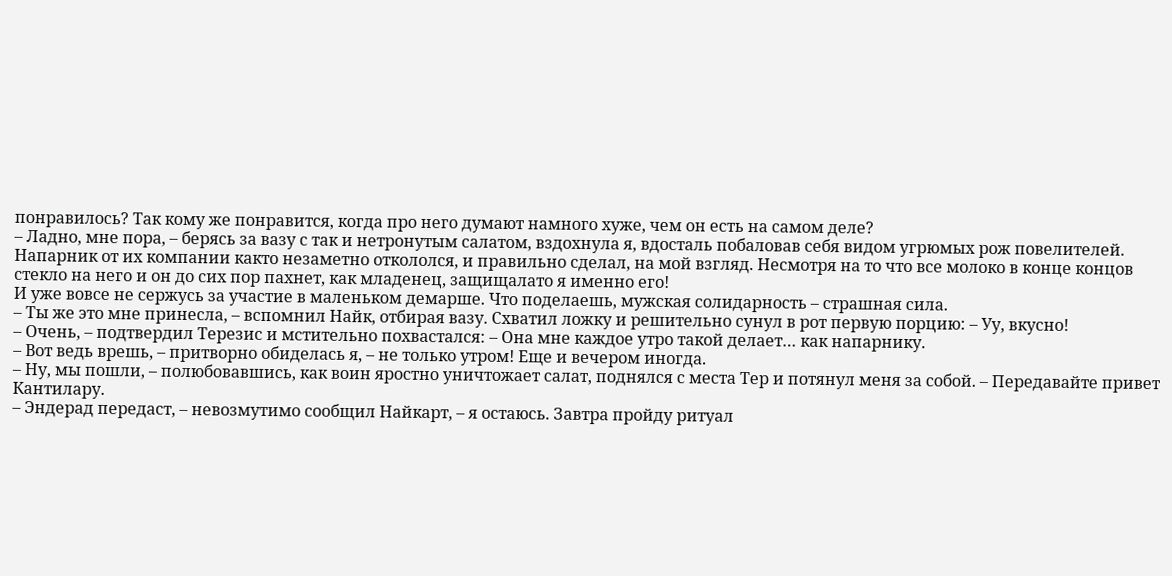понравилось? Так кому же понравится, когда про него думают намного хуже, чем он есть на самом деле?
– Ладно, мне пора, – берясь за вазу с так и нетронутым салатом, вздохнула я, вдосталь побаловав себя видом угрюмых рож повелителей.
Напарник от их компании както незаметно откололся, и правильно сделал, на мой взгляд. Несмотря на то что все молоко в конце концов стекло на него и он до сих пор пахнет, как младенец, защищалато я именно его!
И уже вовсе не сержусь за участие в маленьком демарше. Что поделаешь, мужская солидарность – страшная сила.
– Ты же это мне принесла, – вспомнил Найк, отбирая вазу. Схватил ложку и решительно сунул в рот первую порцию: – Уу, вкусно!
– Очень, – подтвердил Терезис и мстительно похвастался: – Она мне каждое утро такой делает… как напарнику.
– Вот ведь врешь, – притворно обиделась я, – не только утром! Еще и вечером иногда.
– Ну, мы пошли, – полюбовавшись, как воин яростно уничтожает салат, поднялся с места Тер и потянул меня за собой. – Передавайте привет Кантилару.
– Эндерад передаст, – невозмутимо сообщил Найкарт, – я остаюсь. Завтра пройду ритуал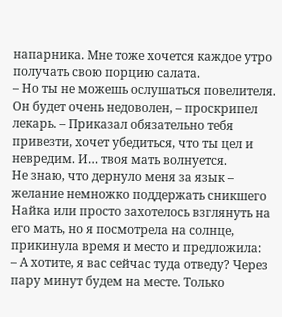напарника. Мне тоже хочется каждое утро получать свою порцию салата.
– Но ты не можешь ослушаться повелителя. Он будет очень недоволен, – проскрипел лекарь. – Приказал обязательно тебя привезти, хочет убедиться, что ты цел и невредим. И… твоя мать волнуется.
Не знаю, что дернуло меня за язык – желание немножко поддержать сникшего Найка или просто захотелось взглянуть на его мать, но я посмотрела на солнце, прикинула время и место и предложила:
– А хотите, я вас сейчас туда отведу? Через пару минут будем на месте. Только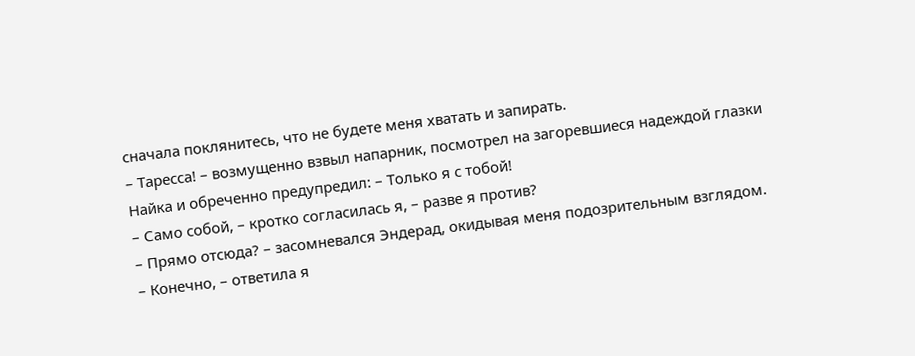сначала поклянитесь, что не будете меня хватать и запирать.
– Таресса! – возмущенно взвыл напарник, посмотрел на загоревшиеся надеждой глазки Найка и обреченно предупредил: – Только я с тобой!
– Само собой, – кротко согласилась я, – разве я против?
– Прямо отсюда? – засомневался Эндерад, окидывая меня подозрительным взглядом.
– Конечно, – ответила я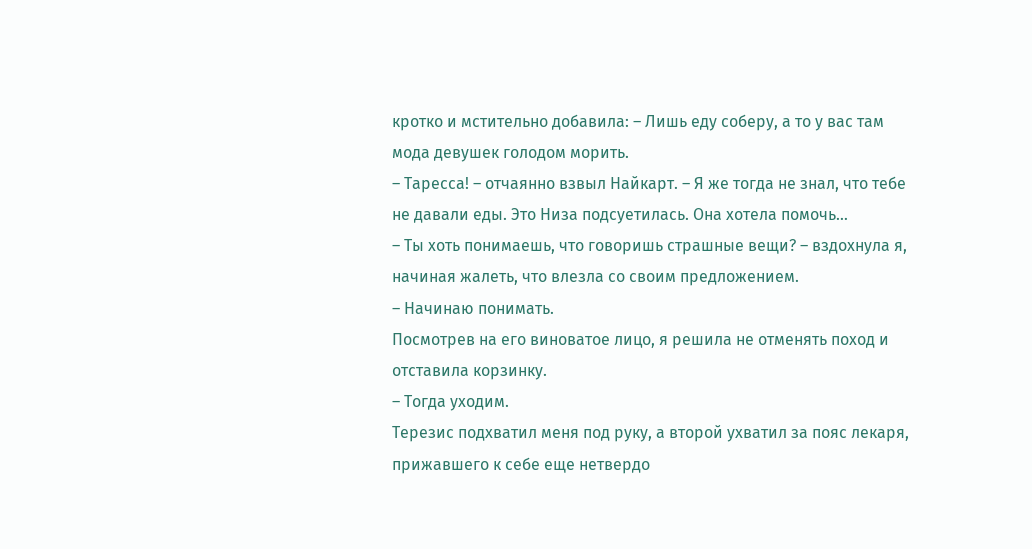кротко и мстительно добавила: – Лишь еду соберу, а то у вас там мода девушек голодом морить.
– Таресса! – отчаянно взвыл Найкарт. – Я же тогда не знал, что тебе не давали еды. Это Низа подсуетилась. Она хотела помочь…
– Ты хоть понимаешь, что говоришь страшные вещи? – вздохнула я, начиная жалеть, что влезла со своим предложением.
– Начинаю понимать.
Посмотрев на его виноватое лицо, я решила не отменять поход и отставила корзинку.
– Тогда уходим.
Терезис подхватил меня под руку, а второй ухватил за пояс лекаря, прижавшего к себе еще нетвердо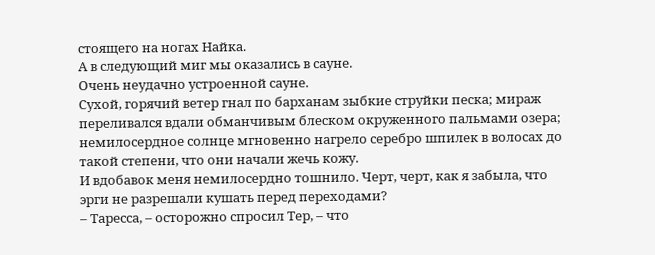стоящего на ногах Найка.
А в следующий миг мы оказались в сауне.
Очень неудачно устроенной сауне.
Сухой, горячий ветер гнал по барханам зыбкие струйки песка; мираж переливался вдали обманчивым блеском окруженного пальмами озера; немилосердное солнце мгновенно нагрело серебро шпилек в волосах до такой степени, что они начали жечь кожу.
И вдобавок меня немилосердно тошнило. Черт, черт, как я забыла, что эрги не разрешали кушать перед переходами?
– Таресса, – осторожно спросил Тер, – что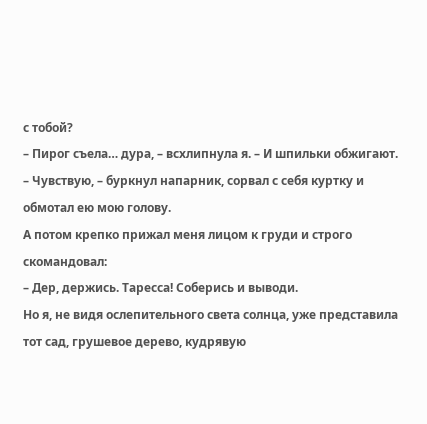с тобой?
– Пирог съела… дура, – всхлипнула я. – И шпильки обжигают.
– Чувствую, – буркнул напарник, сорвал с себя куртку и обмотал ею мою голову.
А потом крепко прижал меня лицом к груди и строго скомандовал:
– Дер, держись. Таресса! Соберись и выводи.
Но я, не видя ослепительного света солнца, уже представила тот сад, грушевое дерево, кудрявую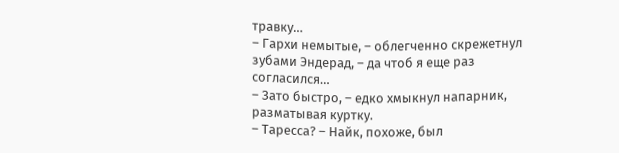травку…
– Гархи немытые, – облегченно скрежетнул зубами Эндерад, – да чтоб я еще раз согласился…
– Зато быстро, – едко хмыкнул напарник, разматывая куртку.
– Таресса? – Найк, похоже, был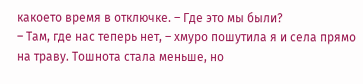какоето время в отключке. – Где это мы были?
– Там, где нас теперь нет, – хмуро пошутила я и села прямо на траву. Тошнота стала меньше, но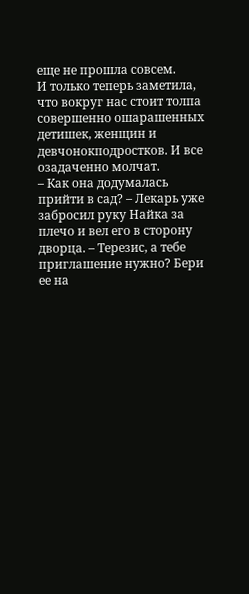еще не прошла совсем.
И только теперь заметила, что вокруг нас стоит толпа совершенно ошарашенных детишек, женщин и девчонокподростков. И все озадаченно молчат.
– Как она додумалась прийти в сад? – Лекарь уже забросил руку Найка за плечо и вел его в сторону дворца. – Терезис, а тебе приглашение нужно? Бери ее на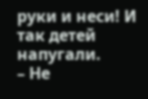руки и неси! И так детей напугали.
– Не